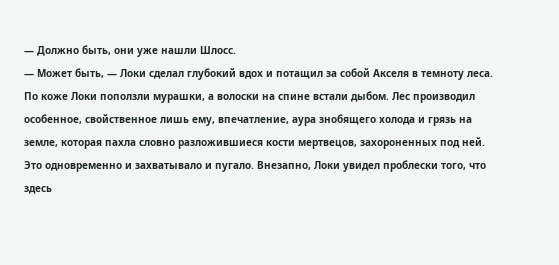— Должно быть, они уже нашли Шлосс.
— Может быть, — Локи сделал глубокий вдох и потащил за собой Акселя в темноту леса.
По коже Локи поползли мурашки, а волоски на спине встали дыбом. Лес производил особенное, свойственное лишь ему, впечатление, аура знобящего холода и грязь на земле, которая пахла словно разложившиеся кости мертвецов, захороненных под ней. Это одновременно и захватывало и пугало. Внезапно, Локи увидел проблески того, что здесь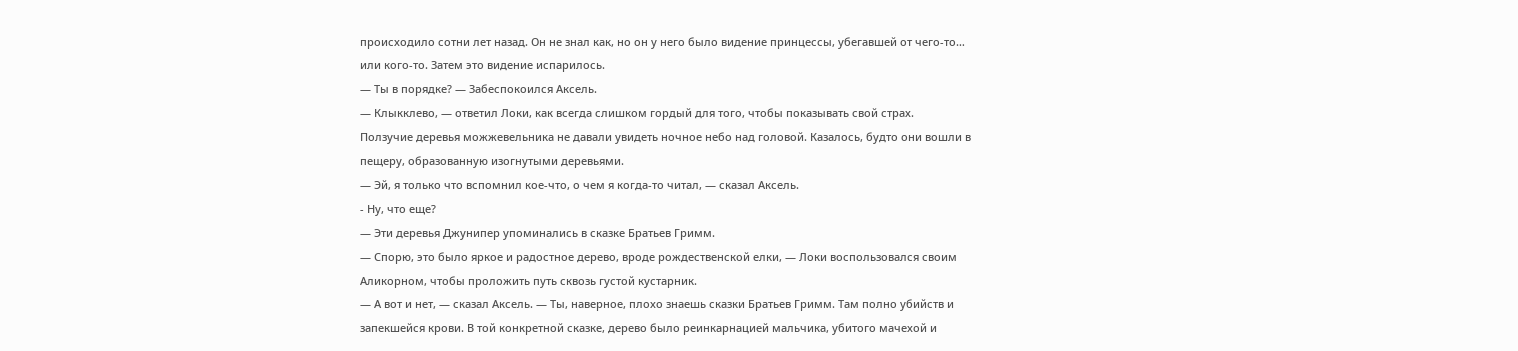происходило сотни лет назад. Он не знал как, но он у него было видение принцессы, убегавшей от чего-то… или кого-то. Затем это видение испарилось.
— Ты в порядке? — Забеспокоился Аксель.
— Клыкклево, — ответил Локи, как всегда слишком гордый для того, чтобы показывать свой страх.
Ползучие деревья можжевельника не давали увидеть ночное небо над головой. Казалось, будто они вошли в пещеру, образованную изогнутыми деревьями.
— Эй, я только что вспомнил кое-что, о чем я когда-то читал, — сказал Аксель.
- Ну, что еще?
— Эти деревья Джунипер упоминались в сказке Братьев Гримм.
— Спорю, это было яркое и радостное дерево, вроде рождественской елки, — Локи воспользовался своим Аликорном, чтобы проложить путь сквозь густой кустарник.
— А вот и нет, — сказал Аксель. — Ты, наверное, плохо знаешь сказки Братьев Гримм. Там полно убийств и запекшейся крови. В той конкретной сказке, дерево было реинкарнацией мальчика, убитого мачехой и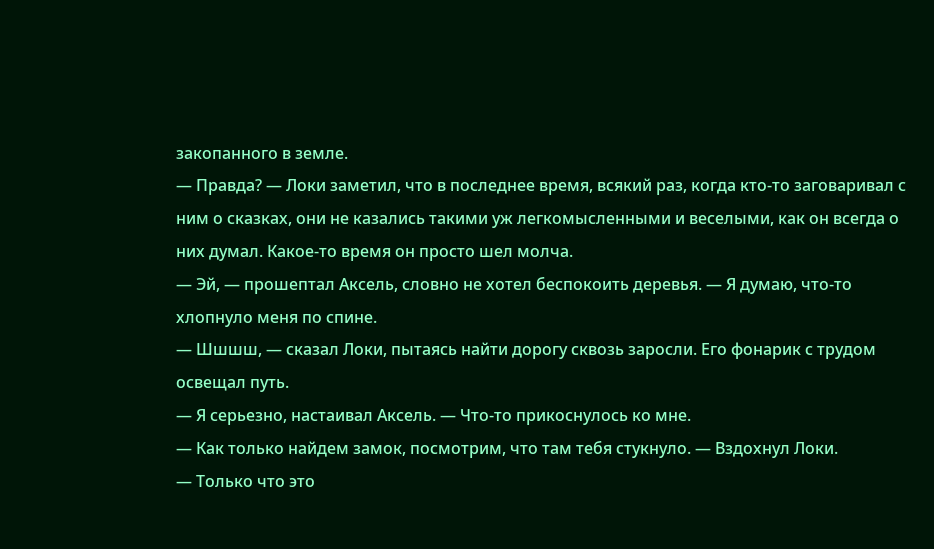закопанного в земле.
— Правда? — Локи заметил, что в последнее время, всякий раз, когда кто-то заговаривал с ним о сказках, они не казались такими уж легкомысленными и веселыми, как он всегда о них думал. Какое-то время он просто шел молча.
— Эй, — прошептал Аксель, словно не хотел беспокоить деревья. — Я думаю, что-то хлопнуло меня по спине.
— Шшшш, — сказал Локи, пытаясь найти дорогу сквозь заросли. Его фонарик с трудом освещал путь.
— Я серьезно, настаивал Аксель. — Что-то прикоснулось ко мне.
— Как только найдем замок, посмотрим, что там тебя стукнуло. — Вздохнул Локи.
— Только что это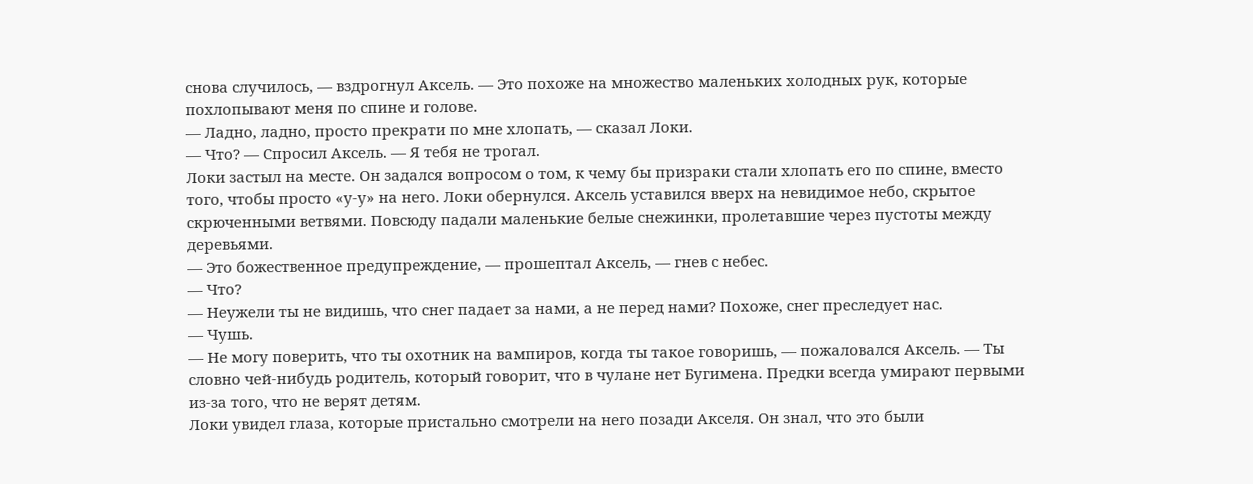снова случилось, — вздрогнул Аксель. — Это похоже на множество маленьких холодных рук, которые похлопывают меня по спине и голове.
— Ладно, ладно, просто прекрати по мне хлопать, — сказал Локи.
— Что? — Спросил Аксель. — Я тебя не трогал.
Локи застыл на месте. Он задался вопросом о том, к чему бы призраки стали хлопать его по спине, вместо того, чтобы просто «у-у» на него. Локи обернулся. Аксель уставился вверх на невидимое небо, скрытое скрюченными ветвями. Повсюду падали маленькие белые снежинки, пролетавшие через пустоты между деревьями.
— Это божественное предупреждение, — прошептал Аксель, — гнев с небес.
— Что?
— Неужели ты не видишь, что снег падает за нами, а не перед нами? Похоже, снег преследует нас.
— Чушь.
— Не могу поверить, что ты охотник на вампиров, когда ты такое говоришь, — пожаловался Аксель. — Ты словно чей-нибудь родитель, который говорит, что в чулане нет Бугимена. Предки всегда умирают первыми из-за того, что не верят детям.
Локи увидел глаза, которые пристально смотрели на него позади Акселя. Он знал, что это были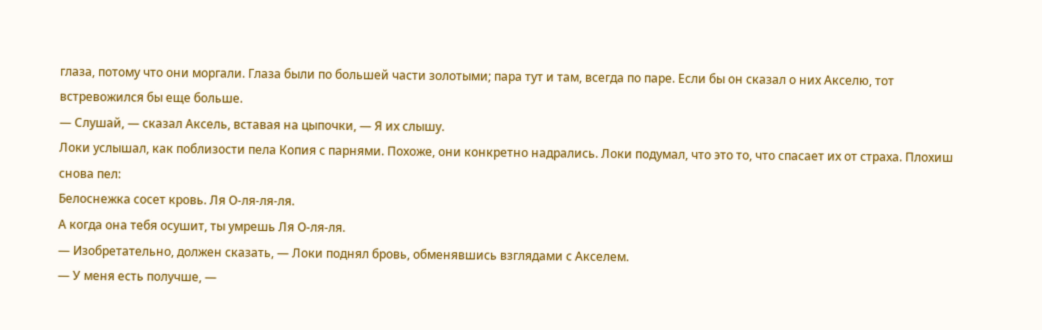глаза, потому что они моргали. Глаза были по большей части золотыми; пара тут и там, всегда по паре. Если бы он сказал о них Акселю, тот встревожился бы еще больше.
— Слушай, — сказал Аксель, вставая на цыпочки, — Я их слышу.
Локи услышал, как поблизости пела Копия с парнями. Похоже, они конкретно надрались. Локи подумал, что это то, что спасает их от страха. Плохиш снова пел:
Белоснежка сосет кровь. Ля О-ля-ля-ля.
А когда она тебя осушит, ты умрешь Ля О-ля-ля.
— Изобретательно, должен сказать, — Локи поднял бровь, обменявшись взглядами с Акселем.
— У меня есть получше, —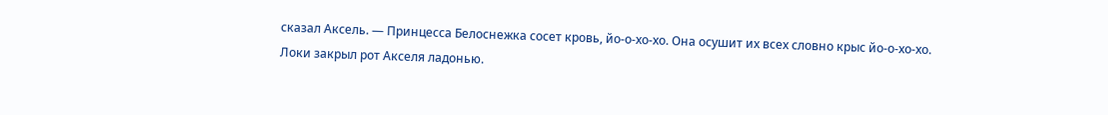сказал Аксель. — Принцесса Белоснежка сосет кровь, йо-о-хо-хо. Она осушит их всех словно крыс йо-о-хо-хо.
Локи закрыл рот Акселя ладонью.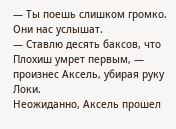— Ты поешь слишком громко. Они нас услышат.
— Ставлю десять баксов, что Плохиш умрет первым, — произнес Аксель, убирая руку Локи.
Неожиданно, Аксель прошел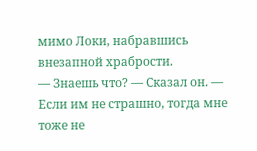мимо Локи, набравшись внезапной храбрости.
— Знаешь что? — Сказал он. — Если им не страшно, тогда мне тоже не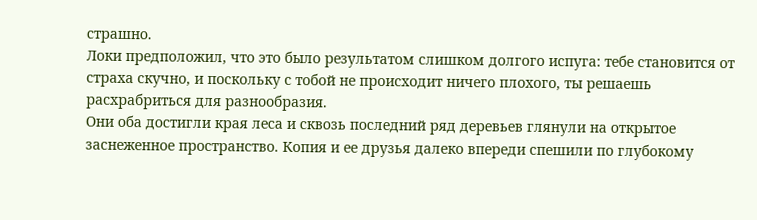страшно.
Локи предположил, что это было результатом слишком долгого испуга: тебе становится от страха скучно, и поскольку с тобой не происходит ничего плохого, ты решаешь расхрабриться для разнообразия.
Они оба достигли края леса и сквозь последний ряд деревьев глянули на открытое заснеженное пространство. Копия и ее друзья далеко впереди спешили по глубокому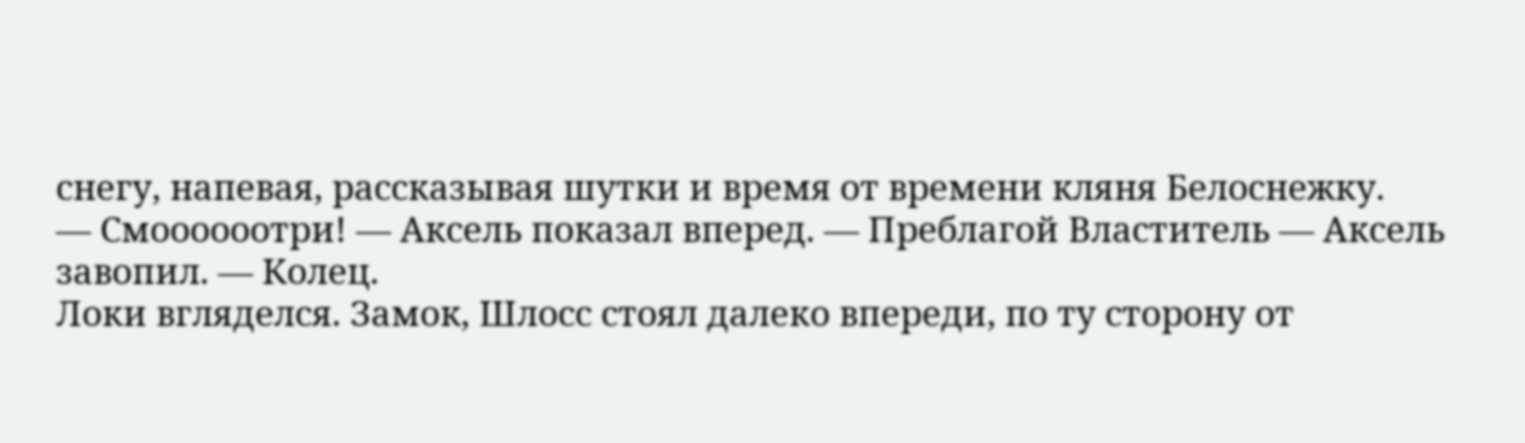снегу, напевая, рассказывая шутки и время от времени кляня Белоснежку.
— Смоооооотри! — Аксель показал вперед. — Преблагой Властитель — Аксель завопил. — Колец.
Локи вгляделся. Замок, Шлосс стоял далеко впереди, по ту сторону от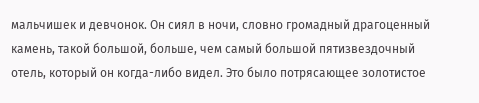мальчишек и девчонок. Он сиял в ночи, словно громадный драгоценный камень, такой большой, больше, чем самый большой пятизвездочный отель, который он когда-либо видел. Это было потрясающее золотистое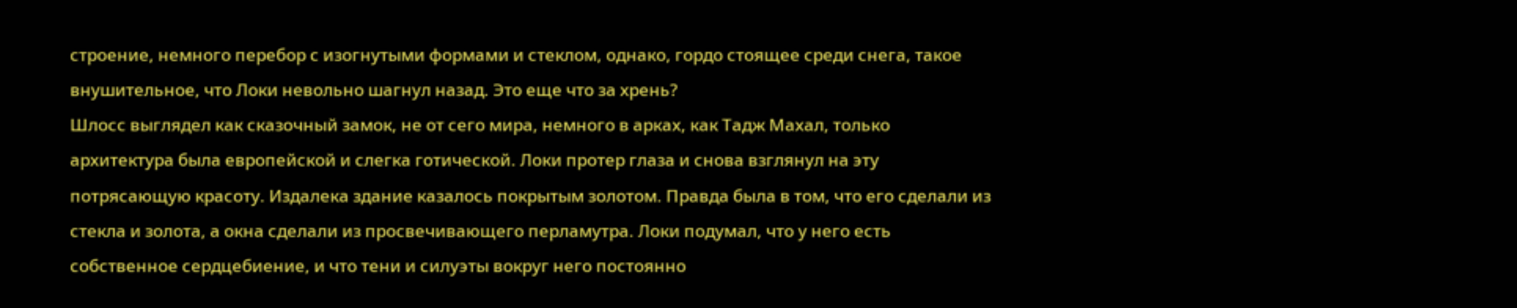строение, немного перебор с изогнутыми формами и стеклом, однако, гордо стоящее среди снега, такое внушительное, что Локи невольно шагнул назад. Это еще что за хрень?
Шлосс выглядел как сказочный замок, не от сего мира, немного в арках, как Тадж Махал, только архитектура была европейской и слегка готической. Локи протер глаза и снова взглянул на эту потрясающую красоту. Издалека здание казалось покрытым золотом. Правда была в том, что его сделали из стекла и золота, а окна сделали из просвечивающего перламутра. Локи подумал, что у него есть собственное сердцебиение, и что тени и силуэты вокруг него постоянно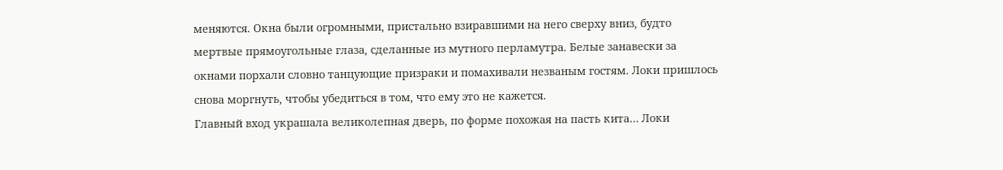меняются. Окна были огромными, пристально взиравшими на него сверху вниз, будто мертвые прямоугольные глаза, сделанные из мутного перламутра. Белые занавески за окнами порхали словно танцующие призраки и помахивали незваным гостям. Локи пришлось снова моргнуть, чтобы убедиться в том, что ему это не кажется.
Главный вход украшала великолепная дверь, по форме похожая на пасть кита… Локи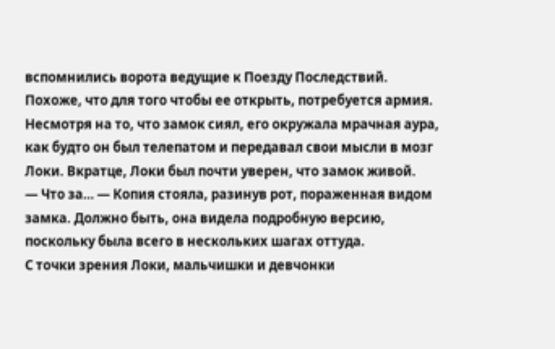вспомнились ворота ведущие к Поезду Последствий. Похоже, что для того чтобы ее открыть, потребуется армия. Несмотря на то, что замок сиял, его окружала мрачная аура, как будто он был телепатом и передавал свои мысли в мозг Локи. Вкратце, Локи был почти уверен, что замок живой.
— Что за… — Копия стояла, разинув рот, пораженная видом замка. Должно быть, она видела подробную версию, поскольку была всего в нескольких шагах оттуда.
С точки зрения Локи, мальчишки и девчонки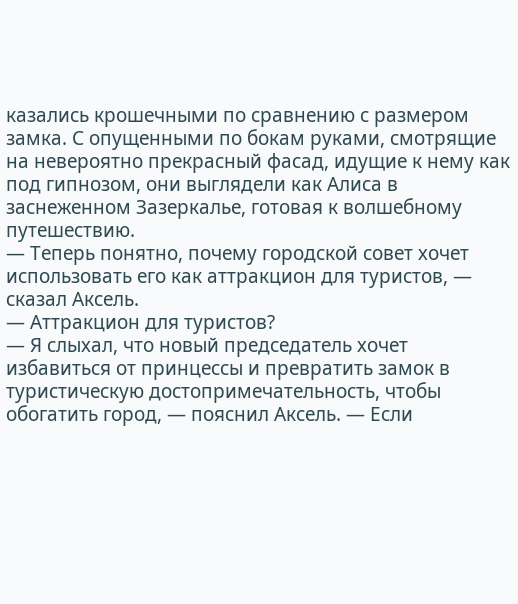казались крошечными по сравнению с размером замка. С опущенными по бокам руками, смотрящие на невероятно прекрасный фасад, идущие к нему как под гипнозом, они выглядели как Алиса в заснеженном Зазеркалье, готовая к волшебному путешествию.
— Теперь понятно, почему городской совет хочет использовать его как аттракцион для туристов, — сказал Аксель.
— Аттракцион для туристов?
— Я слыхал, что новый председатель хочет избавиться от принцессы и превратить замок в туристическую достопримечательность, чтобы обогатить город, — пояснил Аксель. — Если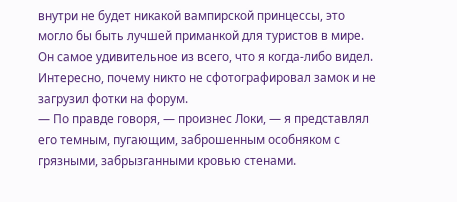внутри не будет никакой вампирской принцессы, это могло бы быть лучшей приманкой для туристов в мире. Он самое удивительное из всего, что я когда-либо видел. Интересно, почему никто не сфотографировал замок и не загрузил фотки на форум.
— По правде говоря, — произнес Локи, — я представлял его темным, пугающим, заброшенным особняком с грязными, забрызганными кровью стенами.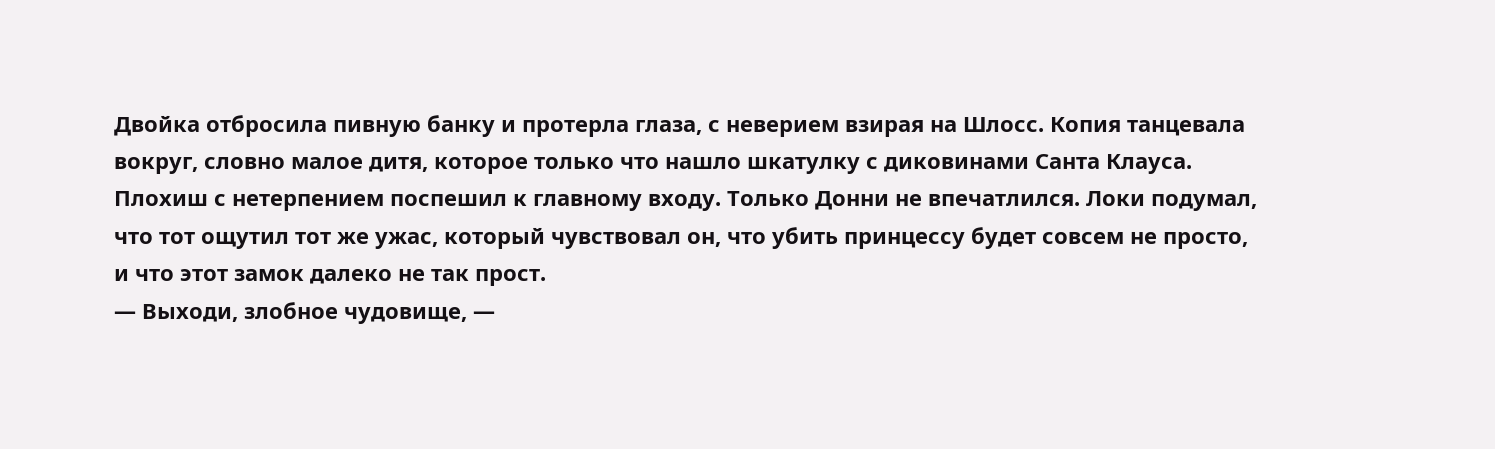Двойка отбросила пивную банку и протерла глаза, с неверием взирая на Шлосс. Копия танцевала вокруг, словно малое дитя, которое только что нашло шкатулку с диковинами Санта Клауса. Плохиш с нетерпением поспешил к главному входу. Только Донни не впечатлился. Локи подумал, что тот ощутил тот же ужас, который чувствовал он, что убить принцессу будет совсем не просто, и что этот замок далеко не так прост.
— Выходи, злобное чудовище, —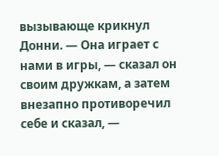вызывающе крикнул Донни. — Она играет с нами в игры, — сказал он своим дружкам, а затем внезапно противоречил себе и сказал, —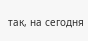так, на сегодня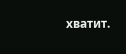хватит.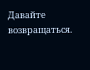Давайте возвращаться.